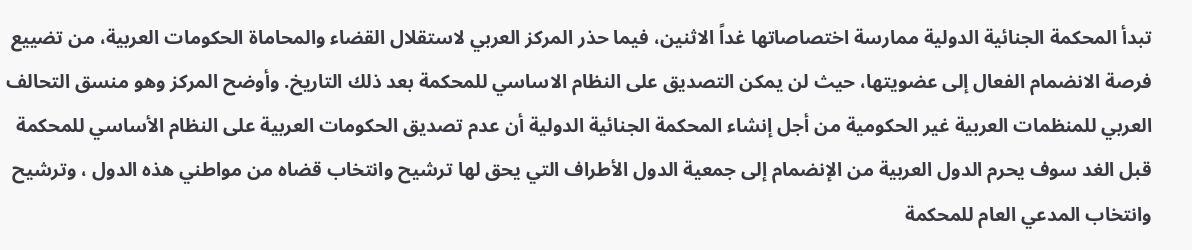تبدأ المحكمة الجنائية الدولية ممارسة اختصاصاتها غداً الاثنين، فيما حذر المركز العربي لاستقلال القضاء والمحاماة الحكومات العربية، من تضييع فرصة الانضمام الفعال إلى عضويتها، حيث لن يمكن التصديق على النظام الاساسي للمحكمة بعد ذلك التاريخ. وأوضح المركز وهو منسق التحالف العربي للمنظمات العربية غير الحكومية من أجل إنشاء المحكمة الجنائية الدولية أن عدم تصديق الحكومات العربية على النظام الأساسي للمحكمة قبل الغد سوف يحرم الدول العربية من الإنضمام إلى جمعية الدول الأطراف التي يحق لها ترشيح وانتخاب قضاه من مواطني هذه الدول ، وترشيح وانتخاب المدعي العام للمحكمة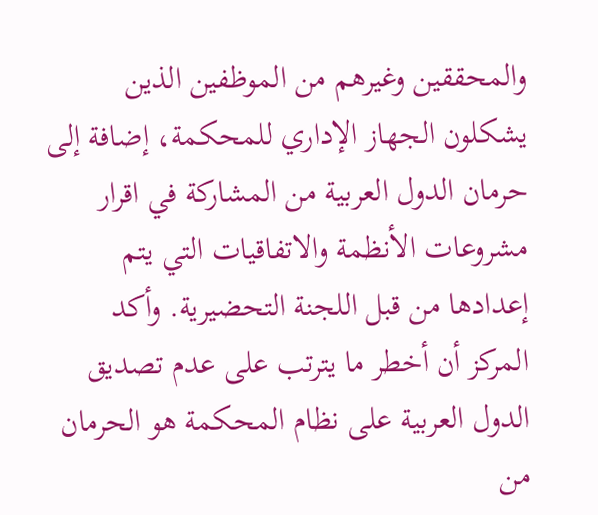والمحققين وغيرهم من الموظفين الذين يشكلون الجهاز الإداري للمحكمة، إضافة إلى حرمان الدول العربية من المشاركة في اقرار مشروعات الأنظمة والاتفاقيات التي يتم إعدادها من قبل اللجنة التحضيرية. وأكد المركز أن أخطر ما يترتب على عدم تصديق الدول العربية على نظام المحكمة هو الحرمان من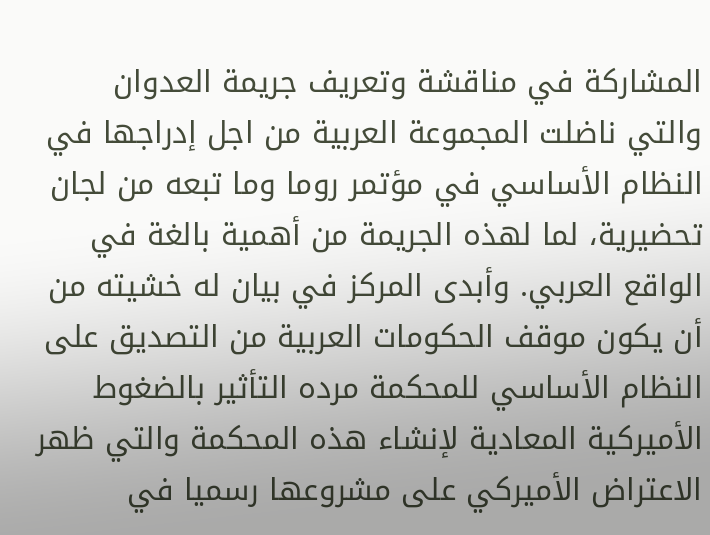المشاركة في مناقشة وتعريف جريمة العدوان والتي ناضلت المجموعة العربية من اجل إدراجها في النظام الأساسي في مؤتمر روما وما تبعه من لجان تحضيرية، لما لهذه الجريمة من أهمية بالغة في الواقع العربي. وأبدى المركز في بيان له خشيته من أن يكون موقف الحكومات العربية من التصديق على النظام الأساسي للمحكمة مرده التأثير بالضغوط الأميركية المعادية لإنشاء هذه المحكمة والتي ظهر الاعتراض الأميركي على مشروعها رسميا في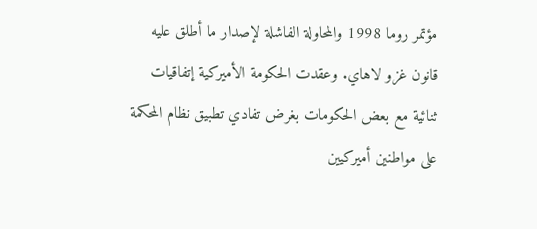مؤتمر روما 1998 والمحاولة الفاشلة لإصدار ما أطلق عليه قانون غزو لاهاي. وعقدت الحكومة الأميركية إتفاقيات ثنائية مع بعض الحكومات بغرض تفادي تطبيق نظام المحكمة على مواطنين أميركيين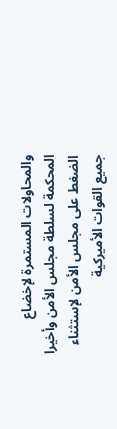والمحاولات المستمرة لإخضاع المحكمة لسلطة مجلس الأمن وأخيرا الضغط على مجلس الأمن لإستثناء جميع القوات الأميركية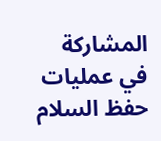المشاركة في عمليات حفظ السلام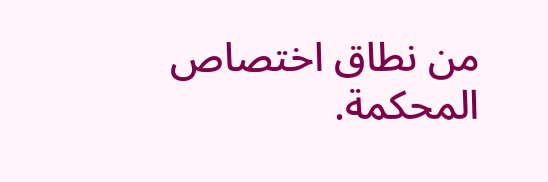من نطاق اختصاص المحكمة.